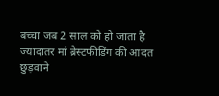बच्चा जब 2 साल को हो जाता है ज्यादातर मां ब्रेस्टफीडिंग की आदत छुड़वाने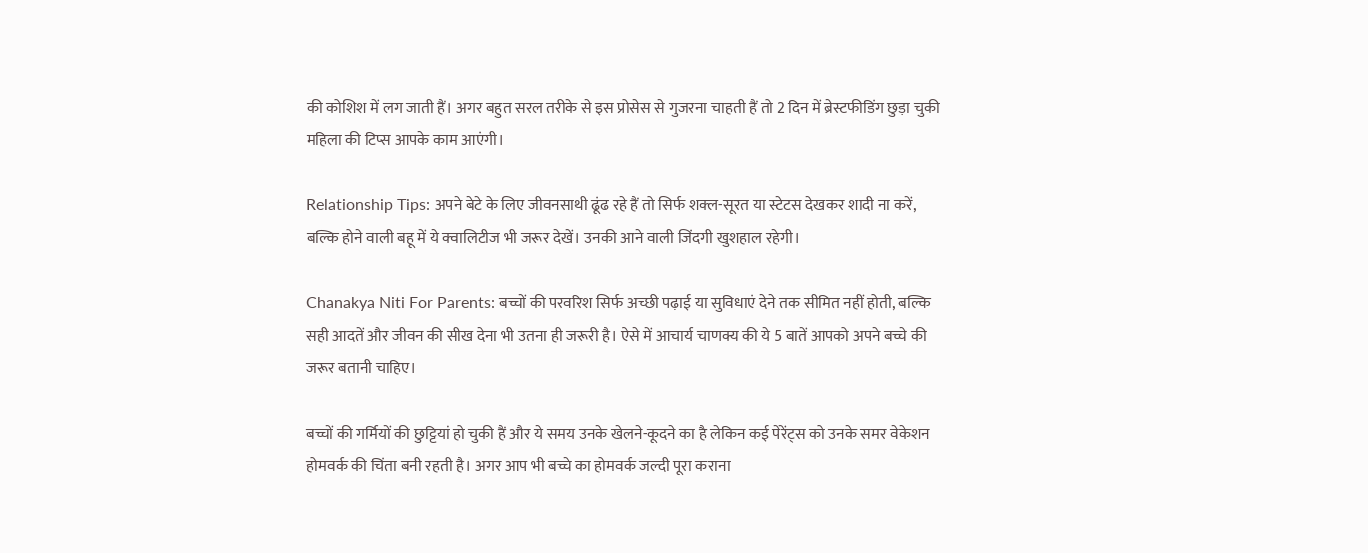की कोशिश में लग जाती हैं। अगर बहुत सरल तरीके से इस प्रोसेस से गुजरना चाहती हैं तो 2 दिन में ब्रेस्टफीडिंग छुड़ा चुकी महिला की टिप्स आपके काम आएंगी।

Relationship Tips: अपने बेटे के लिए जीवनसाथी ढूंढ रहे हैं तो सिर्फ शक्ल-सूरत या स्टेटस देखकर शादी ना करें, बल्कि होने वाली बहू में ये क्वालिटीज भी जरूर देखें। उनकी आने वाली जिंदगी खुशहाल रहेगी।

Chanakya Niti For Parents: बच्चों की परवरिश सिर्फ अच्छी पढ़ाई या सुविधाएं देने तक सीमित नहीं होती, बल्कि सही आदतें और जीवन की सीख देना भी उतना ही जरूरी है। ऐसे में आचार्य चाणक्य की ये 5 बातें आपको अपने बच्चे की जरूर बतानी चाहिए।

बच्चों की गर्मियों की छुट्टियां हो चुकी हैं और ये समय उनके खेलने-कूदने का है लेकिन कई पेरेंट्स को उनके समर वेकेशन होमवर्क की चिंता बनी रहती है। अगर आप भी बच्चे का होमवर्क जल्दी पूरा कराना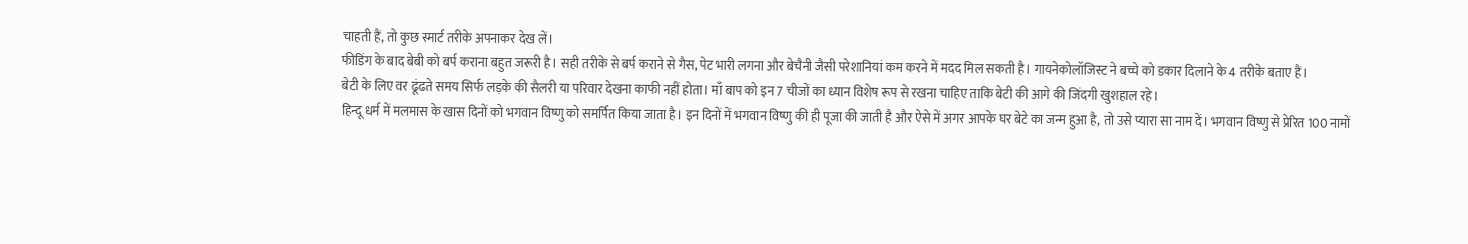चाहती हैं, तो कुछ स्मार्ट तरीके अपनाकर देख लें।
फीडिंग के बाद बेबी को बर्प कराना बहुत जरूरी है। सही तरीके से बर्प कराने से गैस, पेट भारी लगना और बेचैनी जैसी परेशानियां कम करने में मदद मिल सकती है। गायनेकोलॉजिस्ट ने बच्चे को डकार दिलाने के 4 तरीके बताए हैं।
बेटी के लिए वर ढूंढते समय सिर्फ लड़के की सैलरी या परिवार देखना काफी नहीं होता। माँ बाप को इन 7 चीजों का ध्यान विशेष रूप से रखना चाहिए ताकि बेटी की आगे की जिंदगी खुशहाल रहे।
हिन्दू धर्म में मलमास के खास दिनों को भगवान विष्णु को समर्पित किया जाता है। इन दिनों में भगवान विष्णु की ही पूजा की जाती है और ऐसे में अगर आपके घर बेटे का जन्म हुआ है, तो उसे प्यारा सा नाम दें। भगवान विष्णु से प्रेरित 100 नामों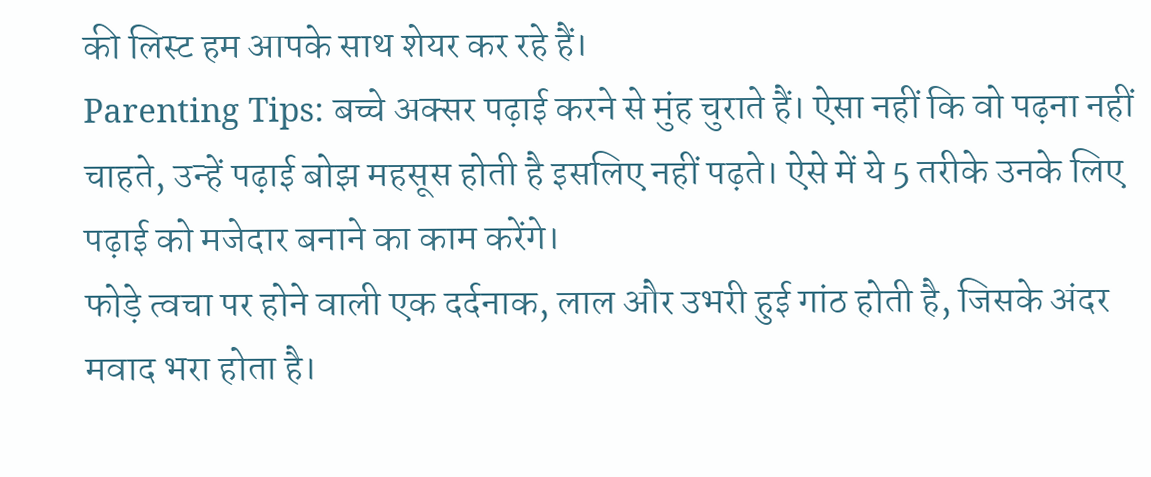की लिस्ट हम आपके साथ शेयर कर रहे हैं।
Parenting Tips: बच्चे अक्सर पढ़ाई करने से मुंह चुराते हैं। ऐसा नहीं कि वो पढ़ना नहीं चाहते, उन्हें पढ़ाई बोझ महसूस होती है इसलिए नहीं पढ़ते। ऐसे में ये 5 तरीके उनके लिए पढ़ाई को मजेदार बनाने का काम करेंगे।
फोड़े त्वचा पर होने वाली एक दर्दनाक, लाल और उभरी हुई गांठ होती है, जिसके अंदर मवाद भरा होता है।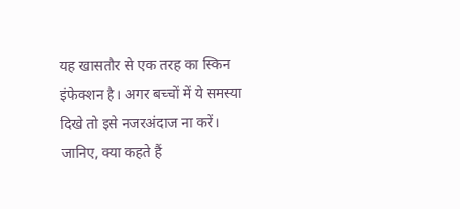यह खासतौर से एक तरह का स्किन इंफेक्शन है। अगर बच्चों में ये समस्या दिखे तो इसे नजरअंदाज ना करें। जानिए, क्या कहते हैं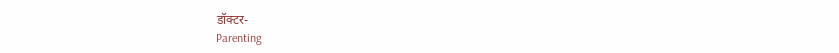डॉक्टर-
Parenting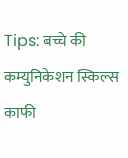Tips: बच्चे की कम्युनिकेशन स्किल्स काफी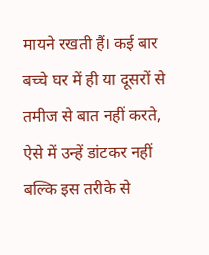मायने रखती हैं। कई बार बच्चे घर में ही या दूसरों से तमीज से बात नहीं करते, ऐसे में उन्हें डांटकर नहीं बल्कि इस तरीके से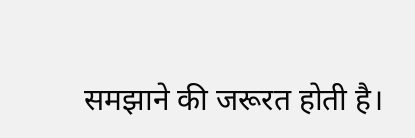समझाने की जरूरत होती है।